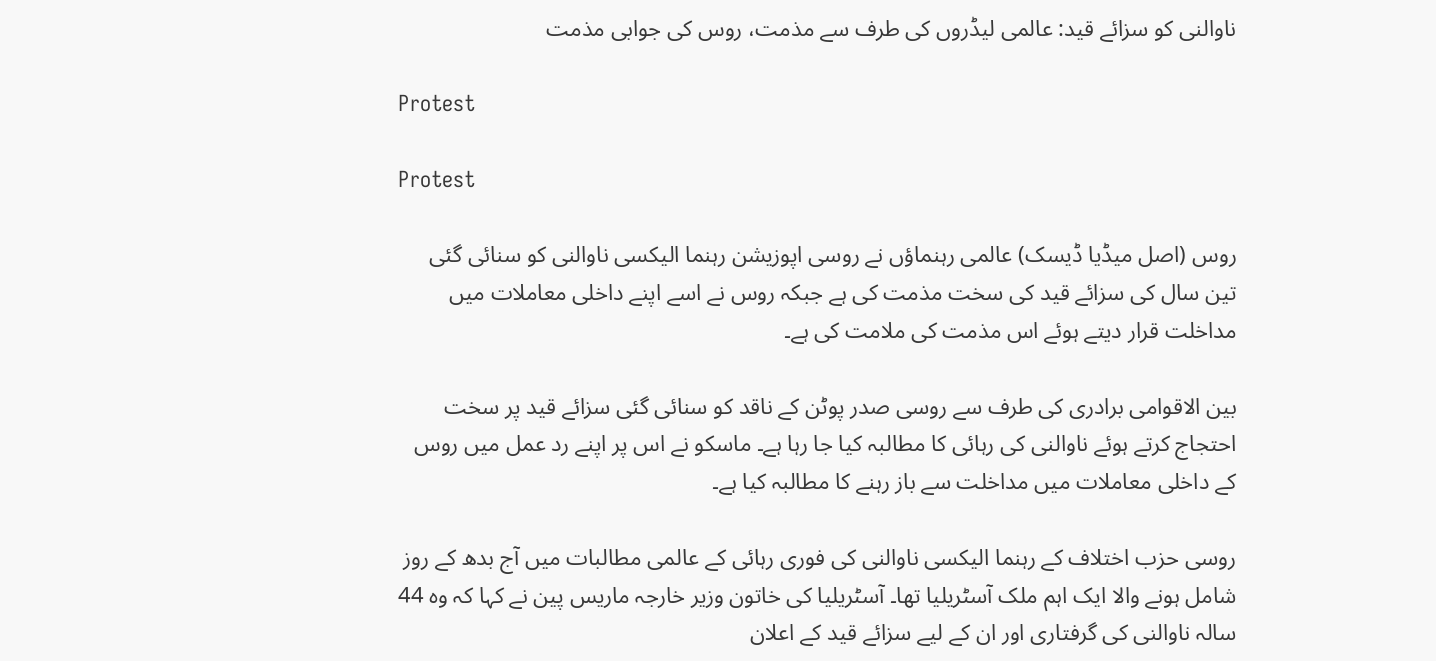ناوالنی کو سزائے قید: عالمی لیڈروں کی طرف سے مذمت، روس کی جوابی مذمت

Protest

Protest

روس (اصل میڈیا ڈیسک) عالمی رہنماؤں نے روسی اپوزیشن رہنما الیکسی ناوالنی کو سنائی گئی تین سال کی سزائے قید کی سخت مذمت کی ہے جبکہ روس نے اسے اپنے داخلی معاملات میں مداخلت قرار دیتے ہوئے اس مذمت کی ملامت کی ہے۔

بین الاقوامی برادری کی طرف سے روسی صدر پوٹن کے ناقد کو سنائی گئی سزائے قید پر سخت احتجاج کرتے ہوئے ناوالنی کی رہائی کا مطالبہ کیا جا رہا ہے۔ ماسکو نے اس پر اپنے رد عمل میں روس کے داخلی معاملات میں مداخلت سے باز رہنے کا مطالبہ کیا ہے۔

روسی حزب اختلاف کے رہنما الیکسی ناوالنی کی فوری رہائی کے عالمی مطالبات میں آج بدھ کے روز شامل ہونے والا ایک اہم ملک آسٹریلیا تھا۔ آسٹریلیا کی خاتون وزیر خارجہ ماریس پین نے کہا کہ وہ 44 سالہ ناوالنی کی گرفتاری اور ان کے لیے سزائے قید کے اعلان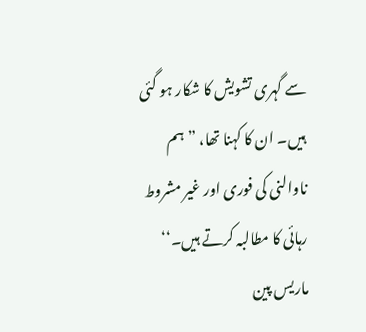سے گہری تشویش کا شکار ہو گئی ہیں۔ ان کا کہنا تھا، ”ہم ناوالنی کی فوری اور غیر مشروط رہائی کا مطالبہ کرتے ہیں۔‘‘ ماریس پین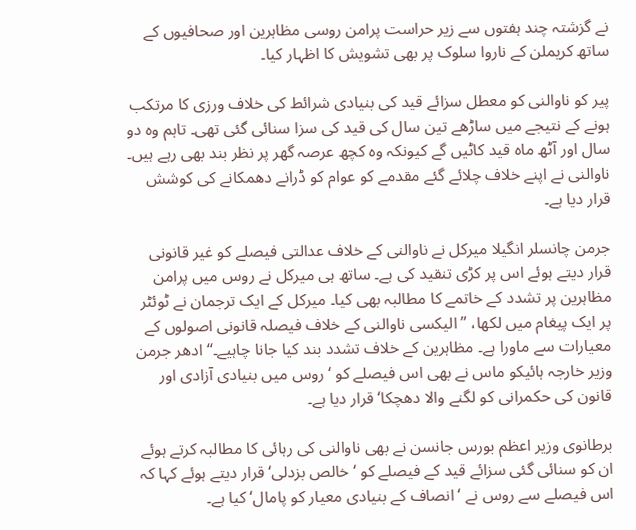نے گزشتہ چند ہفتوں سے زیر حراست پرامن روسی مظاہرین اور صحافیوں کے ساتھ کریملن کے ناروا سلوک پر بھی تشویش کا اظہار کیا۔

پیر کو ناوالنی کو معطل سزائے قید کی بنیادی شرائط کی خلاف ورزی کا مرتکب ہونے کے نتیجے میں ساڑھے تین سال کی قید کی سزا سنائی گئی تھی۔ تاہم وہ دو سال اور آٹھ ماہ قید کاٹیں گے کیونکہ وہ کچھ عرصہ گھر پر نظر بند بھی رہے ہیں۔ ناوالنی نے اپنے خلاف چلائے گئے مقدمے کو عوام کو ڈرانے دھمکانے کی کوشش قرار دیا ہے۔

جرمن چانسلر انگیلا میرکل نے ناوالنی کے خلاف عدالتی فیصلے کو غیر قانونی قرار دیتے ہوئے اس پر کڑی تنقید کی ہے۔ ساتھ ہی میرکل نے روس میں پرامن مظاہرین پر تشدد کے خاتمے کا مطالبہ بھی کیا۔ میرکل کے ایک ترجمان نے ٹوئٹر پر ایک پیغام میں لکھا، ”الیکسی ناوالنی کے خلاف فیصلہ قانونی اصولوں کے معیارات سے ماورا ہے۔ مظاہرین کے خلاف تشدد بند کیا جانا چاہیے۔‘‘ ادھر جرمن وزیر خارجہ ہائیکو ماس نے بھی اس فیصلے کو ‘روس میں بنیادی آزادی اور قانون کی حکمرانی کو لگنے والا دھچکا‘ قرار دیا ہے۔

برطانوی وزیر اعظم بورس جانسن نے بھی ناوالنی کی رہائی کا مطالبہ کرتے ہوئے ان کو سنائی گئی سزائے قید کے فیصلے کو ‘خالص بزدلی‘ قرار دیتے ہوئے کہا کہ اس فیصلے سے روس نے ‘انصاف کے بنیادی معیار کو پامال‘ کیا ہے۔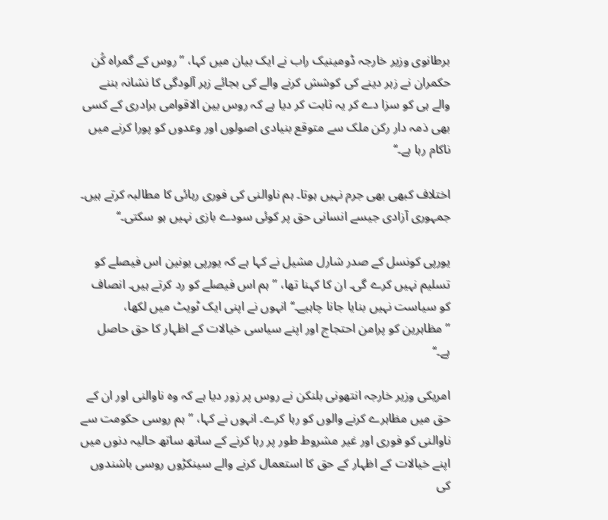برطانوی وزیر خارجہ ڈومینیک راب نے ایک بیان میں کہا، ”روس کے گمراہ کُن حکمران نے زہر دینے کی کوشش کرنے والے کی بجائے زہر آلودگی کا نشانہ بننے والے ہی کو سزا دے کر یہ ثابت کر دیا ہے کہ روس بین الاقوامی برادری کے کسی بھی ذمہ دار رکن ملک سے متوقع بنیادی اصولوں اور وعدوں کو پورا کرنے میں ناکام رہا ہے۔‘‘

اختلاف کبھی بھی جرم نہیں ہوتا۔ ہم ناوالنی کی فوری رہائی کا مطالبہ کرتے ہیں۔ جمہوری آزادی جیسے انسانی حق پر کوئی سودے بازی نہیں ہو سکتی۔‘‘

یورپی کونسل کے صدر شارل مشیل نے کہا ہے کہ یورپی یونین اس فیصلے کو تسلیم نہیں کرے گی۔ ان کا کہنا تھا، ”ہم اس فیصلے کو رد کرتے ہیں۔ انصاف کو سیاست نہیں بنایا جانا چاہیے۔‘‘ انہوں نے اپنی ایک ٹویٹ میں لکھا، ”مظاہرین کو پرامن احتجاج اور اپنے سیاسی خیالات کے اظہار کا حق حاصل ہے۔‘‘

امریکی وزیر خارجہ انتھونی بلنکن نے روس پر زور دیا ہے کہ وہ ناوالنی اور ان کے حق میں مظاہرے کرنے والوں کو رہا کرے۔ انہوں نے کہا، ”ہم روسی حکومت سے ناوالنی کو فوری اور غیر مشروط طور پر رہا کرنے کے ساتھ ساتھ حالیہ دنوں میں اپنے خیالات کے اظہار کے حق کا استعمال کرنے والے سینکڑوں روسی باشندوں کی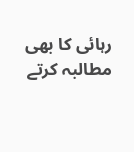رہائی کا بھی مطالبہ کرتے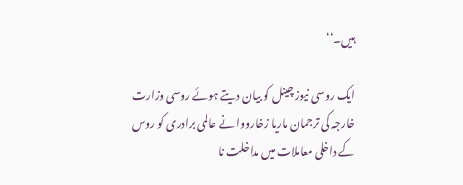ہیں۔‘‘

ایک روسی نیوز چینل کو بیان دیتے ہوئے روسی وزارت خارجہ کی ترجمان ماریا زخارووا نے عالمی برادری کو روس کے داخلی معاملات میں مداخلت نا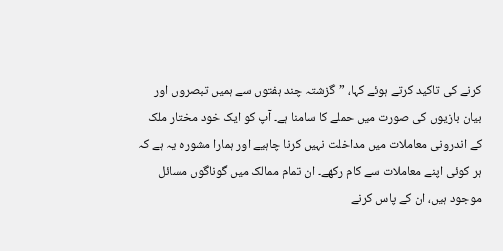کرنے کی تاکید کرتے ہوئے کہا، ”گزشتہ چند ہفتوں سے ہمیں تبصروں اور بیان بازیوں کی صورت میں حملے کا سامنا ہے۔ آپ کو ایک خود مختار ملک کے اندرونی معاملات میں مداخلت نہیں کرنا چاہیے اور ہمارا مشورہ یہ ہے کہ ہر کوئی اپنے معاملات سے کام رکھے۔ ان تمام ممالک میں گوناگوں مسائل موجود ہیں، ان کے پاس کرنے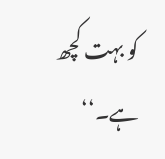کو بہت کچھ ہے۔‘‘